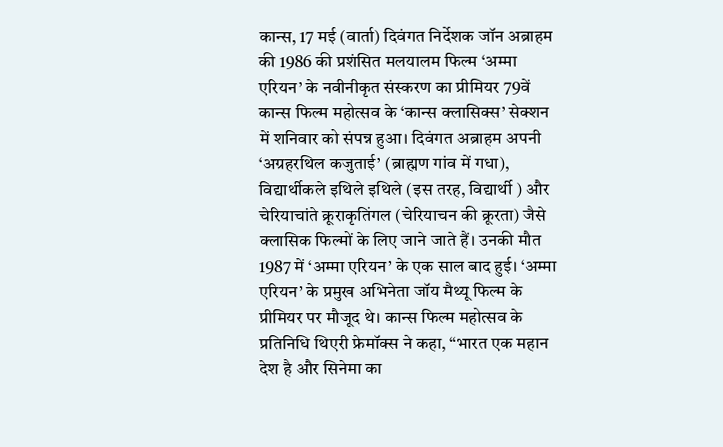कान्स, 17 मई (वार्ता) दिवंगत निर्देशक जॉन अब्राहम की 1986 की प्रशंसित मलयालम फिल्म ‘अम्मा एरियन’ के नवीनीकृत संस्करण का प्रीमियर 79वें कान्स फिल्म महोत्सव के ‘कान्स क्लासिक्स’ सेक्शन में शनिवार को संपन्न हुआ। दिवंगत अब्राहम अपनी ‘अग्रहरथिल कजुताई’ (ब्राह्मण गांव में गधा), विद्यार्थीकले इथिले इथिले (इस तरह, विद्यार्थी ) और चेरियाचांते क्रूराकृतिंगल (चेरियाचन की क्रूरता) जैसे क्लासिक फिल्मों के लिए जाने जाते हैं। उनकी मौत 1987 में ‘अम्मा एरियन’ के एक साल बाद हुई। ‘अम्मा एरियन’ के प्रमुख अभिनेता जॉय मैथ्यू फिल्म के प्रीमियर पर मौजूद थे। कान्स फिल्म महोत्सव के प्रतिनिधि थिएरी फ्रेमॉक्स ने कहा, “भारत एक महान देश है और सिनेमा का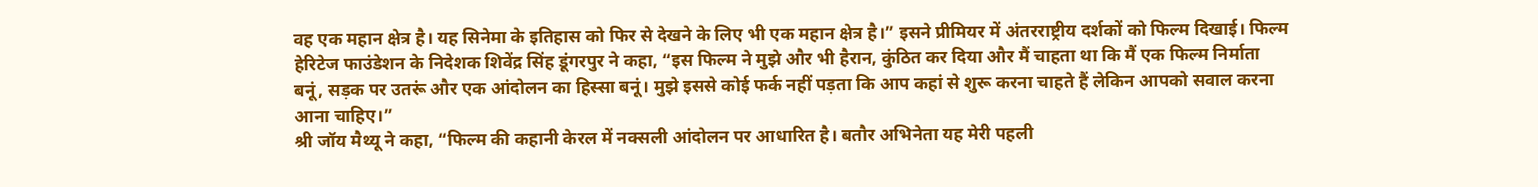वह एक महान क्षेत्र है। यह सिनेमा के इतिहास को फिर से देखने के लिए भी एक महान क्षेत्र है।” इसने प्रीमियर में अंतरराष्ट्रीय दर्शकों को फिल्म दिखाई। फिल्म हेरिटेज फाउंडेशन के निदेशक शिवेंद्र सिंह डूंगरपुर ने कहा, “इस फिल्म ने मुझे और भी हैरान, कुंठित कर दिया और मैं चाहता था कि मैं एक फिल्म निर्माता बनूं, सड़क पर उतरूं और एक आंदोलन का हिस्सा बनूं। मुझे इससे कोई फर्क नहीं पड़ता कि आप कहां से शुरू करना चाहते हैं लेकिन आपको सवाल करना आना चाहिए।”
श्री जॉय मैथ्यू ने कहा, “फिल्म की कहानी केरल में नक्सली आंदोलन पर आधारित है। बतौर अभिनेता यह मेरी पहली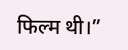फिल्म थी।”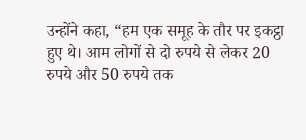उन्होंने कहा, “हम एक समूह के तौर पर इकट्ठा हुए थे। आम लोगों से दो रुपये से लेकर 20 रुपये और 50 रुपये तक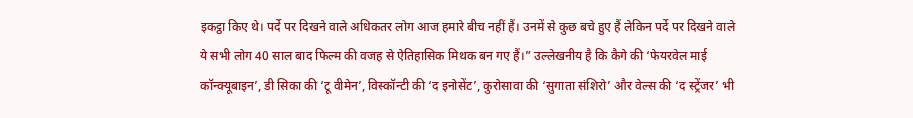इकट्ठा किए थे। पर्दे पर दिखने वाले अधिकतर लोग आज हमारे बीच नहीं हैं। उनमें से कुछ बचे हुए हैं लेकिन पर्दे पर दिखने वाले ये सभी लोग 40 साल बाद फिल्म की वजह से ऐतिहासिक मिथक बन गए हैं।” उल्लेखनीय है कि कैगे की ‘फेयरवेल माई कॉन्क्यूबाइन’, डी सिका की ‘टू वीमेन’, विस्कॉन्टी की ‘द इनोसेंट’, कुरोसावा की ‘सुगाता संशिरो’ और वेल्स की ‘द स्ट्रेंजर’ भी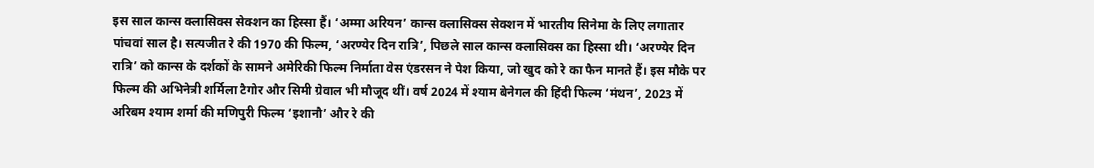इस साल कान्स क्लासिक्स सेक्शन का हिस्सा हैं। ‘अम्मा अरियन’ कान्स क्लासिक्स सेक्शन में भारतीय सिनेमा के लिए लगातार पांचवां साल है। सत्यजीत रे की 1970 की फिल्म, ‘अरण्येर दिन रात्रि’, पिछले साल कान्स क्लासिक्स का हिस्सा थी। ‘अरण्येर दिन रात्रि’ को कान्स के दर्शकों के सामने अमेरिकी फिल्म निर्माता वेस एंडरसन ने पेश किया, जो खुद को रे का फैन मानते हैं। इस मौके पर फिल्म की अभिनेत्री शर्मिला टैगोर और सिमी ग्रेवाल भी मौजूद थीं। वर्ष 2024 में श्याम बेनेगल की हिंदी फिल्म ‘मंथन’, 2023 में अरिबम श्याम शर्मा की मणिपुरी फिल्म ‘इशानौ’ और रे की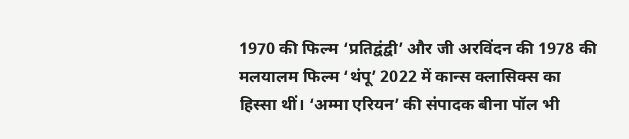1970 की फिल्म ‘प्रतिद्वंद्वी’ और जी अरविंदन की 1978 की मलयालम फिल्म ‘थंपू’ 2022 में कान्स क्लासिक्स का हिस्सा थीं। ‘अम्मा एरियन’ की संपादक बीना पॉल भी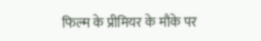फिल्म के प्रीमियर के मौके पर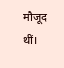मौजूद थीं।